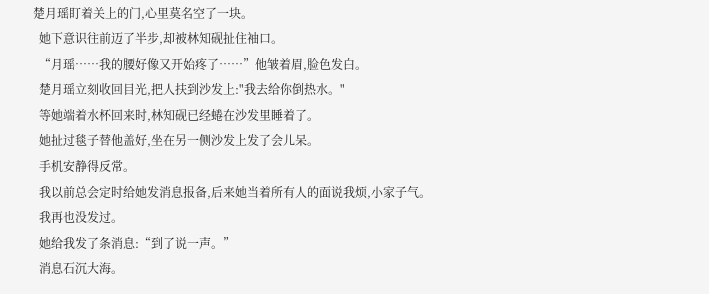楚月瑶盯着关上的门,心里莫名空了一块。
  她下意识往前迈了半步,却被林知砚扯住袖口。
  “月瑶……我的腰好像又开始疼了……”他皱着眉,脸色发白。
  楚月瑶立刻收回目光,把人扶到沙发上:"我去给你倒热水。"
  等她端着水杯回来时,林知砚已经蜷在沙发里睡着了。
  她扯过毯子替他盖好,坐在另一侧沙发上发了会儿呆。
  手机安静得反常。
  我以前总会定时给她发消息报备,后来她当着所有人的面说我烦,小家子气。
  我再也没发过。
  她给我发了条消息:“到了说一声。”
  消息石沉大海。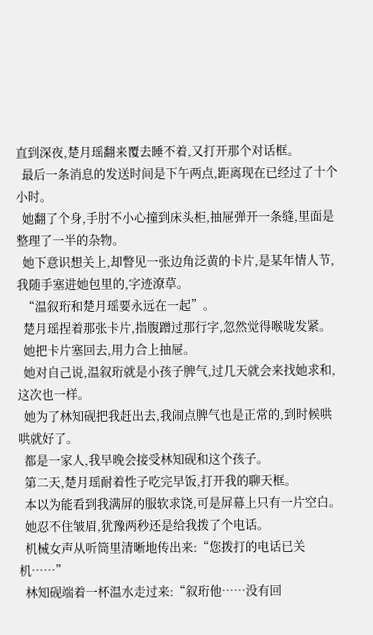直到深夜,楚月瑶翻来覆去睡不着,又打开那个对话框。
  最后一条消息的发送时间是下午两点,距离现在已经过了十个小时。
  她翻了个身,手肘不小心撞到床头柜,抽屉弹开一条缝,里面是整理了一半的杂物。
  她下意识想关上,却瞥见一张边角泛黄的卡片,是某年情人节,我随手塞进她包里的,字迹潦草。
  “温叙珩和楚月瑶要永远在一起”。
  楚月瑶捏着那张卡片,指腹蹭过那行字,忽然觉得喉咙发紧。
  她把卡片塞回去,用力合上抽屉。
  她对自己说,温叙珩就是小孩子脾气,过几天就会来找她求和,这次也一样。
  她为了林知砚把我赶出去,我闹点脾气也是正常的,到时候哄哄就好了。
  都是一家人,我早晚会接受林知砚和这个孩子。
  第二天,楚月瑶耐着性子吃完早饭,打开我的聊天框。
  本以为能看到我满屏的服软求饶,可是屏幕上只有一片空白。
  她忍不住皱眉,犹豫两秒还是给我拨了个电话。
  机械女声从听筒里清晰地传出来:“您拨打的电话已关机……”
  林知砚端着一杯温水走过来:“叙珩他……没有回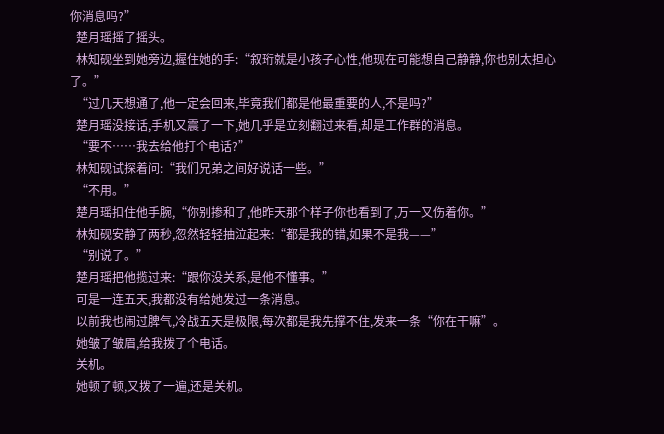你消息吗?”
  楚月瑶摇了摇头。
  林知砚坐到她旁边,握住她的手:“叙珩就是小孩子心性,他现在可能想自己静静,你也别太担心了。”
  “过几天想通了,他一定会回来,毕竟我们都是他最重要的人,不是吗?”
  楚月瑶没接话,手机又震了一下,她几乎是立刻翻过来看,却是工作群的消息。
  “要不……我去给他打个电话?”
  林知砚试探着问:“我们兄弟之间好说话一些。”
  “不用。”
  楚月瑶扣住他手腕,“你别掺和了,他昨天那个样子你也看到了,万一又伤着你。”
  林知砚安静了两秒,忽然轻轻抽泣起来:“都是我的错,如果不是我——”
  “别说了。”
  楚月瑶把他揽过来:“跟你没关系,是他不懂事。”
  可是一连五天,我都没有给她发过一条消息。
  以前我也闹过脾气,冷战五天是极限,每次都是我先撑不住,发来一条“你在干嘛”。
  她皱了皱眉,给我拨了个电话。
  关机。
  她顿了顿,又拨了一遍,还是关机。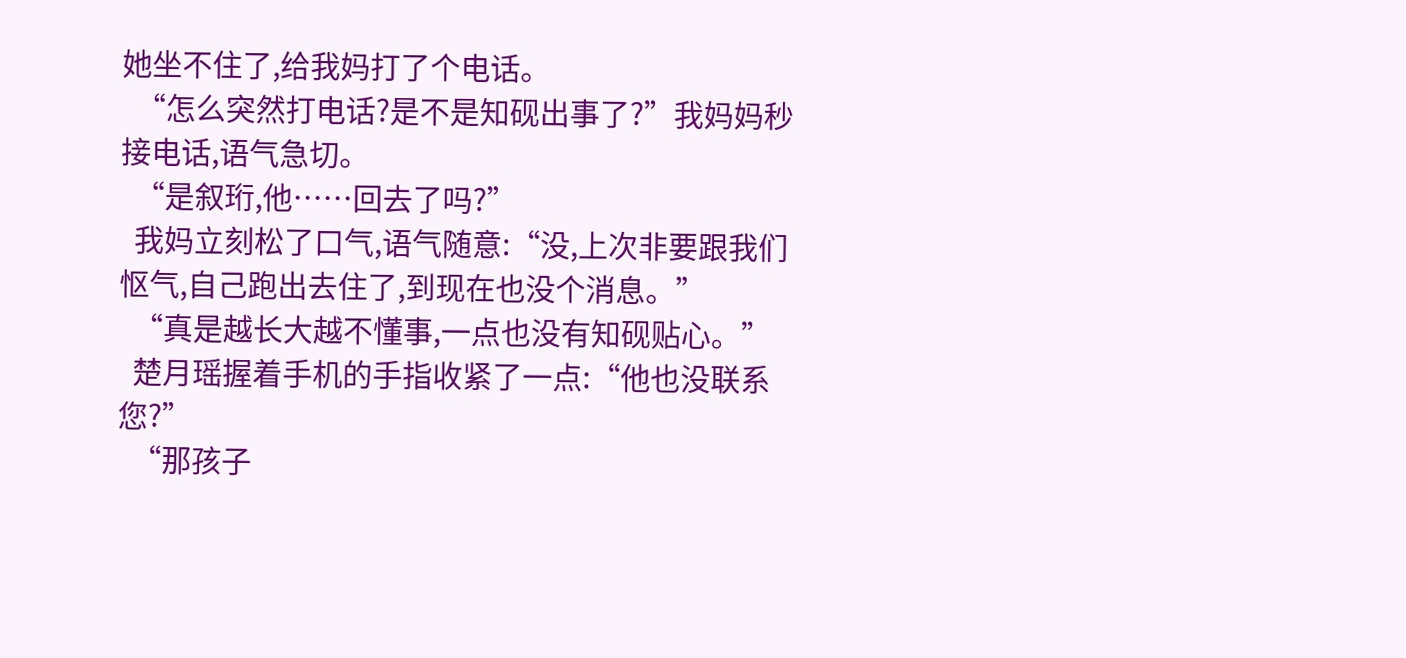她坐不住了,给我妈打了个电话。
  “怎么突然打电话?是不是知砚出事了?”我妈妈秒接电话,语气急切。
  “是叙珩,他……回去了吗?”
  我妈立刻松了口气,语气随意:“没,上次非要跟我们怄气,自己跑出去住了,到现在也没个消息。”
  “真是越长大越不懂事,一点也没有知砚贴心。”
  楚月瑶握着手机的手指收紧了一点:“他也没联系您?”
  “那孩子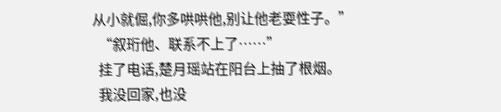从小就倔,你多哄哄他,别让他老耍性子。”
  “叙珩他、联系不上了……”
  挂了电话,楚月瑶站在阳台上抽了根烟。
  我没回家,也没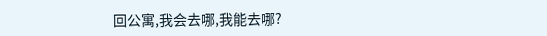回公寓,我会去哪,我能去哪?